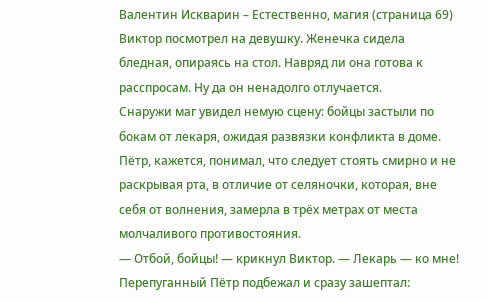Валентин Искварин – Естественно, магия (страница 69)
Виктор посмотрел на девушку. Женечка сидела бледная, опираясь на стол. Навряд ли она готова к расспросам. Ну да он ненадолго отлучается.
Снаружи маг увидел немую сцену: бойцы застыли по бокам от лекаря, ожидая развязки конфликта в доме. Пётр, кажется, понимал, что следует стоять смирно и не раскрывая рта, в отличие от селяночки, которая, вне себя от волнения, замерла в трёх метрах от места молчаливого противостояния.
— Отбой, бойцы! — крикнул Виктор. — Лекарь — ко мне!
Перепуганный Пётр подбежал и сразу зашептал: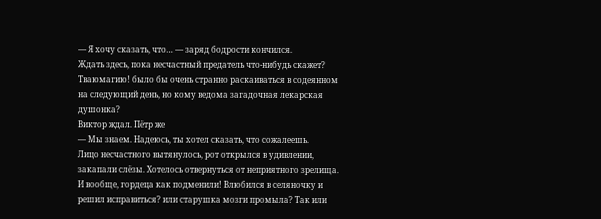— Я хочу сказать, что… — заряд бодрости кончился.
Ждать здесь, пока несчастный предатель что-нибудь скажет? Тваюмагию! было бы очень странно раскаиваться в содеянном на следующий день, но кому ведома загадочная лекарская душонка?
Виктор ждал. Пётр же
— Мы знаем. Надеюсь, ты хотел сказать, что сожалеешь.
Лицо несчастного вытянулось, рот открылся в удивлении, закапали слёзы. Хотелось отвернуться от неприятного зрелища. И вообще, гордеца как подменили! Влюбился в селяночку и решил исправиться? или старушка мозги промыла? Так или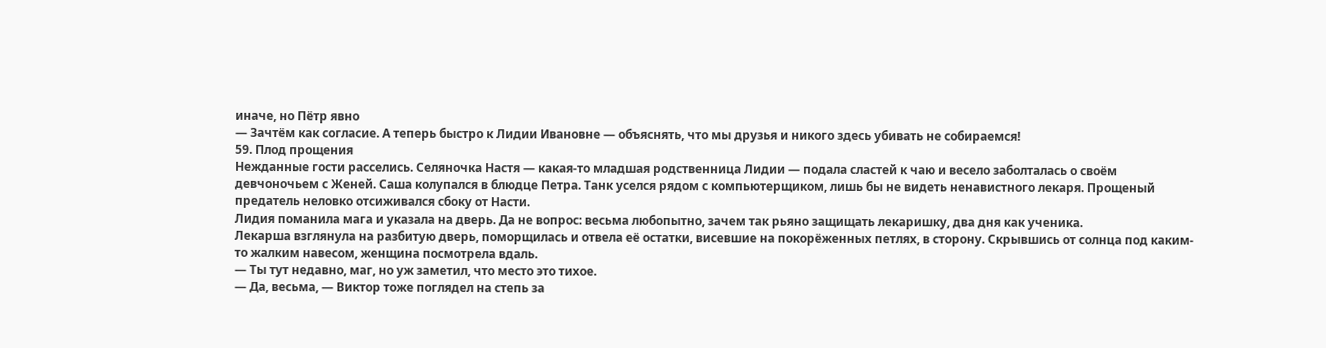иначе, но Пётр явно
— Зачтём как согласие. А теперь быстро к Лидии Ивановне — объяснять, что мы друзья и никого здесь убивать не собираемся!
59. Плод прощения
Нежданные гости расселись. Селяночка Настя — какая-то младшая родственница Лидии — подала сластей к чаю и весело заболталась о своём девчоночьем с Женей. Саша колупался в блюдце Петра. Танк уселся рядом с компьютерщиком, лишь бы не видеть ненавистного лекаря. Прощеный предатель неловко отсиживался сбоку от Насти.
Лидия поманила мага и указала на дверь. Да не вопрос: весьма любопытно, зачем так рьяно защищать лекаришку, два дня как ученика.
Лекарша взглянула на разбитую дверь, поморщилась и отвела её остатки, висевшие на покорёженных петлях, в сторону. Скрывшись от солнца под каким-то жалким навесом, женщина посмотрела вдаль.
— Ты тут недавно, маг, но уж заметил, что место это тихое.
— Да, весьма, — Виктор тоже поглядел на степь за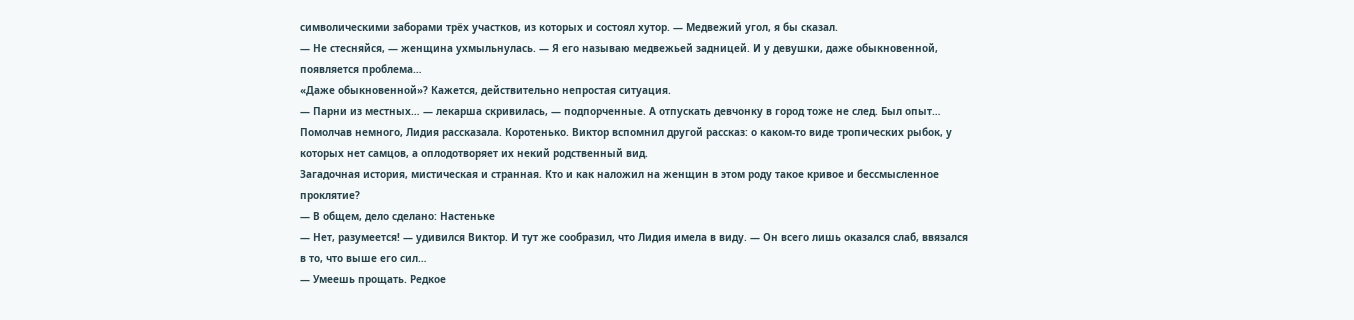символическими заборами трёх участков, из которых и состоял хутор. — Медвежий угол, я бы сказал.
— Не стесняйся, — женщина ухмыльнулась. — Я его называю медвежьей задницей. И у девушки, даже обыкновенной, появляется проблема…
«Даже обыкновенной»? Кажется, действительно непростая ситуация.
— Парни из местных… — лекарша скривилась, — подпорченные. А отпускать девчонку в город тоже не след. Был опыт…
Помолчав немного, Лидия рассказала. Коротенько. Виктор вспомнил другой рассказ: о каком-то виде тропических рыбок, у которых нет самцов, а оплодотворяет их некий родственный вид.
Загадочная история, мистическая и странная. Кто и как наложил на женщин в этом роду такое кривое и бессмысленное проклятие?
— В общем, дело сделано: Настеньке
— Нет, разумеется! — удивился Виктор. И тут же сообразил, что Лидия имела в виду. — Он всего лишь оказался слаб, ввязался в то, что выше его сил…
— Умеешь прощать. Редкое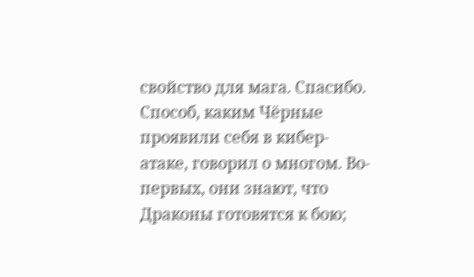свойство для мага. Спасибо.
Способ, каким Чёрные проявили себя в кибер-атаке, говорил о многом. Во-первых, они знают, что Драконы готовятся к бою;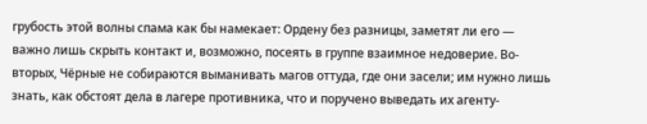грубость этой волны спама как бы намекает: Ордену без разницы, заметят ли его — важно лишь скрыть контакт и, возможно, посеять в группе взаимное недоверие. Во-вторых, Чёрные не собираются выманивать магов оттуда, где они засели; им нужно лишь знать, как обстоят дела в лагере противника, что и поручено выведать их агенту-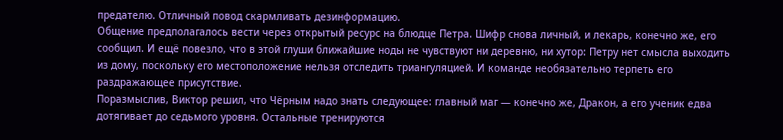предателю. Отличный повод скармливать дезинформацию.
Общение предполагалось вести через открытый ресурс на блюдце Петра. Шифр снова личный, и лекарь, конечно же, его сообщил. И ещё повезло, что в этой глуши ближайшие ноды не чувствуют ни деревню, ни хутор: Петру нет смысла выходить из дому, поскольку его местоположение нельзя отследить триангуляцией. И команде необязательно терпеть его раздражающее присутствие.
Поразмыслив, Виктор решил, что Чёрным надо знать следующее: главный маг — конечно же, Дракон, а его ученик едва дотягивает до седьмого уровня. Остальные тренируются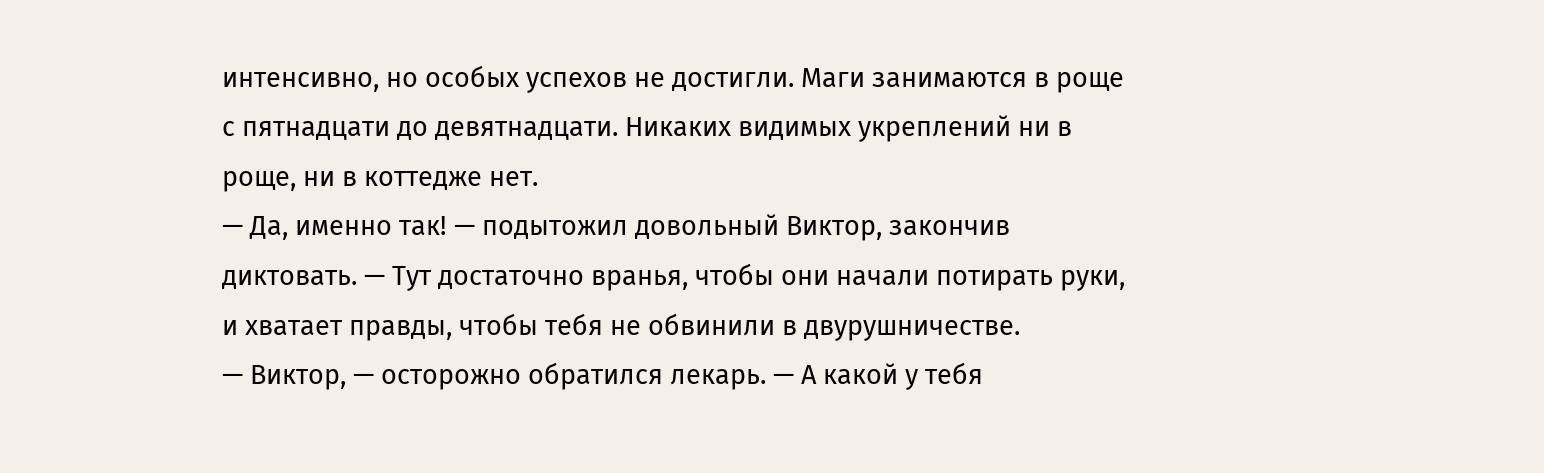интенсивно, но особых успехов не достигли. Маги занимаются в роще с пятнадцати до девятнадцати. Никаких видимых укреплений ни в роще, ни в коттедже нет.
— Да, именно так! — подытожил довольный Виктор, закончив диктовать. — Тут достаточно вранья, чтобы они начали потирать руки, и хватает правды, чтобы тебя не обвинили в двурушничестве.
— Виктор, — осторожно обратился лекарь. — А какой у тебя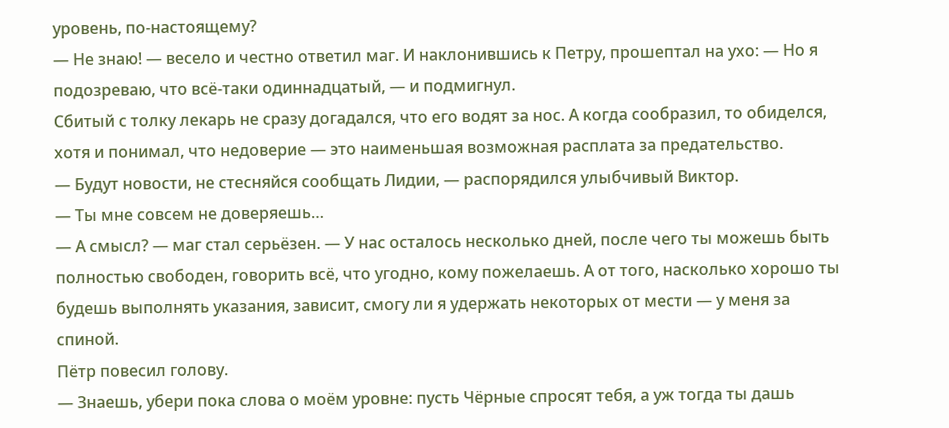уровень, по-настоящему?
— Не знаю! — весело и честно ответил маг. И наклонившись к Петру, прошептал на ухо: — Но я подозреваю, что всё-таки одиннадцатый, — и подмигнул.
Сбитый с толку лекарь не сразу догадался, что его водят за нос. А когда сообразил, то обиделся, хотя и понимал, что недоверие — это наименьшая возможная расплата за предательство.
— Будут новости, не стесняйся сообщать Лидии, — распорядился улыбчивый Виктор.
— Ты мне совсем не доверяешь…
— А смысл? — маг стал серьёзен. — У нас осталось несколько дней, после чего ты можешь быть полностью свободен, говорить всё, что угодно, кому пожелаешь. А от того, насколько хорошо ты будешь выполнять указания, зависит, смогу ли я удержать некоторых от мести — у меня за спиной.
Пётр повесил голову.
— Знаешь, убери пока слова о моём уровне: пусть Чёрные спросят тебя, а уж тогда ты дашь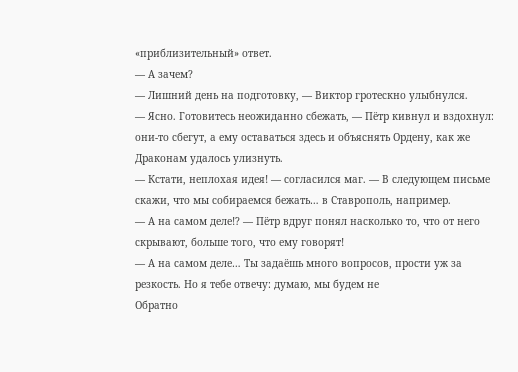«приблизительный» ответ.
— А зачем?
— Лишний день на подготовку, — Виктор гротескно улыбнулся.
— Ясно. Готовитесь неожиданно сбежать, — Пётр кивнул и вздохнул: они-то сбегут, а ему оставаться здесь и объяснять Ордену, как же Драконам удалось улизнуть.
— Кстати, неплохая идея! — согласился маг. — В следующем письме скажи, что мы собираемся бежать… в Ставрополь, например.
— А на самом деле!? — Пётр вдруг понял насколько то, что от него скрывают, больше того, что ему говорят!
— А на самом деле… Ты задаёшь много вопросов, прости уж за резкость. Но я тебе отвечу: думаю, мы будем не
Обратно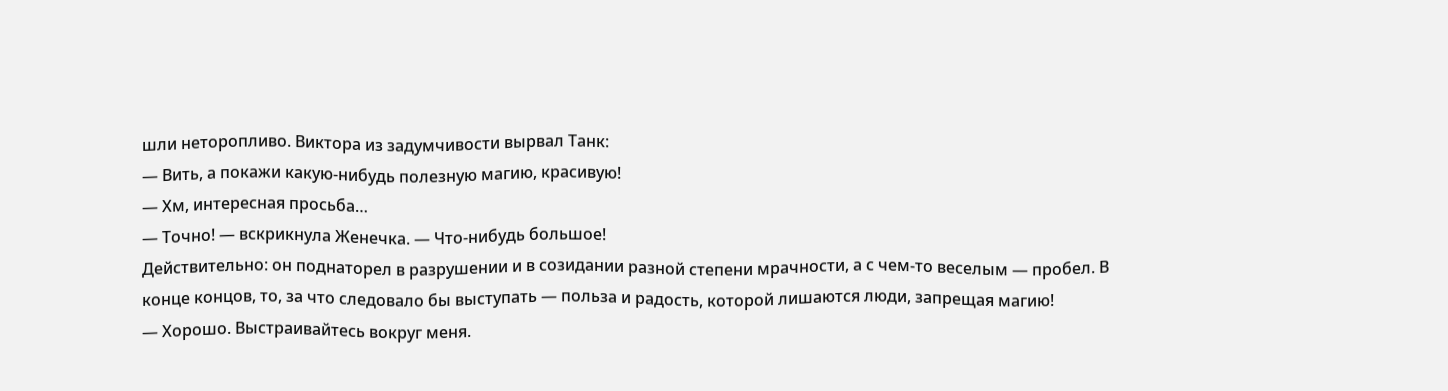шли неторопливо. Виктора из задумчивости вырвал Танк:
— Вить, а покажи какую-нибудь полезную магию, красивую!
— Хм, интересная просьба…
— Точно! — вскрикнула Женечка. — Что-нибудь большое!
Действительно: он поднаторел в разрушении и в созидании разной степени мрачности, а с чем-то веселым — пробел. В конце концов, то, за что следовало бы выступать — польза и радость, которой лишаются люди, запрещая магию!
— Хорошо. Выстраивайтесь вокруг меня.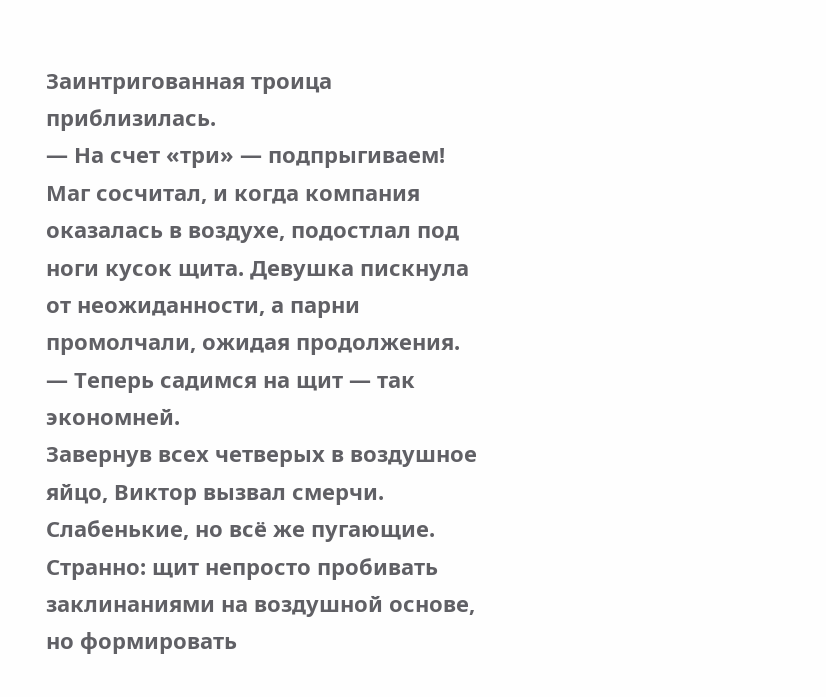Заинтригованная троица приблизилась.
— На счет «три» — подпрыгиваем!
Маг сосчитал, и когда компания оказалась в воздухе, подостлал под ноги кусок щита. Девушка пискнула от неожиданности, а парни промолчали, ожидая продолжения.
— Теперь садимся на щит — так экономней.
Завернув всех четверых в воздушное яйцо, Виктор вызвал смерчи. Слабенькие, но всё же пугающие. Странно: щит непросто пробивать заклинаниями на воздушной основе, но формировать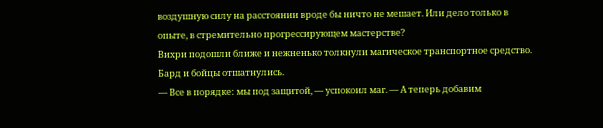воздушную силу на расстоянии вроде бы ничто не мешает. Или дело только в опыте, в стремительно прогрессирующем мастерстве?
Вихри подошли ближе и нежненько толкнули магическое транспортное средство. Бард и бойцы отшатнулись.
— Все в порядке: мы под защитой, — успокоил маг. — А теперь добавим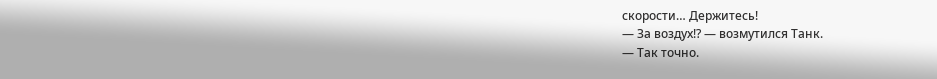скорости… Держитесь!
— За воздух!? — возмутился Танк.
— Так точно.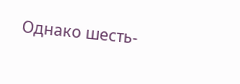Однако шесть-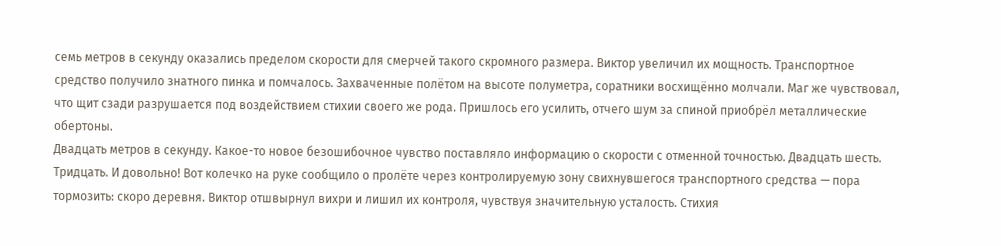семь метров в секунду оказались пределом скорости для смерчей такого скромного размера. Виктор увеличил их мощность. Транспортное средство получило знатного пинка и помчалось. Захваченные полётом на высоте полуметра, соратники восхищённо молчали. Маг же чувствовал, что щит сзади разрушается под воздействием стихии своего же рода. Пришлось его усилить, отчего шум за спиной приобрёл металлические обертоны.
Двадцать метров в секунду. Какое-то новое безошибочное чувство поставляло информацию о скорости с отменной точностью. Двадцать шесть. Тридцать. И довольно! Вот колечко на руке сообщило о пролёте через контролируемую зону свихнувшегося транспортного средства — пора тормозить: скоро деревня. Виктор отшвырнул вихри и лишил их контроля, чувствуя значительную усталость. Стихия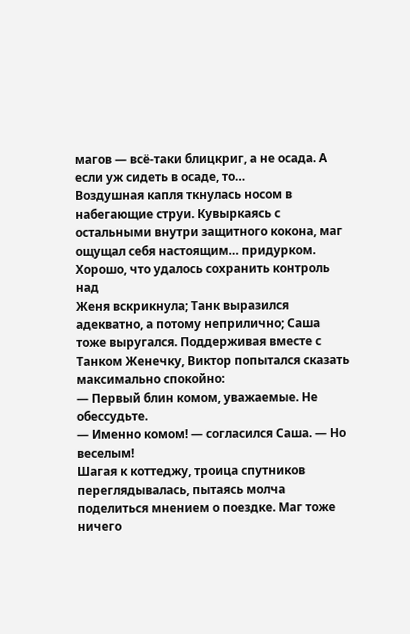магов — всё-таки блицкриг, а не осада. А если уж сидеть в осаде, то…
Воздушная капля ткнулась носом в набегающие струи. Кувыркаясь с остальными внутри защитного кокона, маг ощущал себя настоящим… придурком. Хорошо, что удалось сохранить контроль над
Женя вскрикнула; Танк выразился адекватно, а потому неприлично; Саша тоже выругался. Поддерживая вместе с Танком Женечку, Виктор попытался сказать максимально спокойно:
— Первый блин комом, уважаемые. Не обессудьте.
— Именно комом! — согласился Саша. — Но веселым!
Шагая к коттеджу, троица спутников переглядывалась, пытаясь молча поделиться мнением о поездке. Маг тоже ничего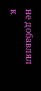не добавлял к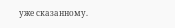уже сказанному.